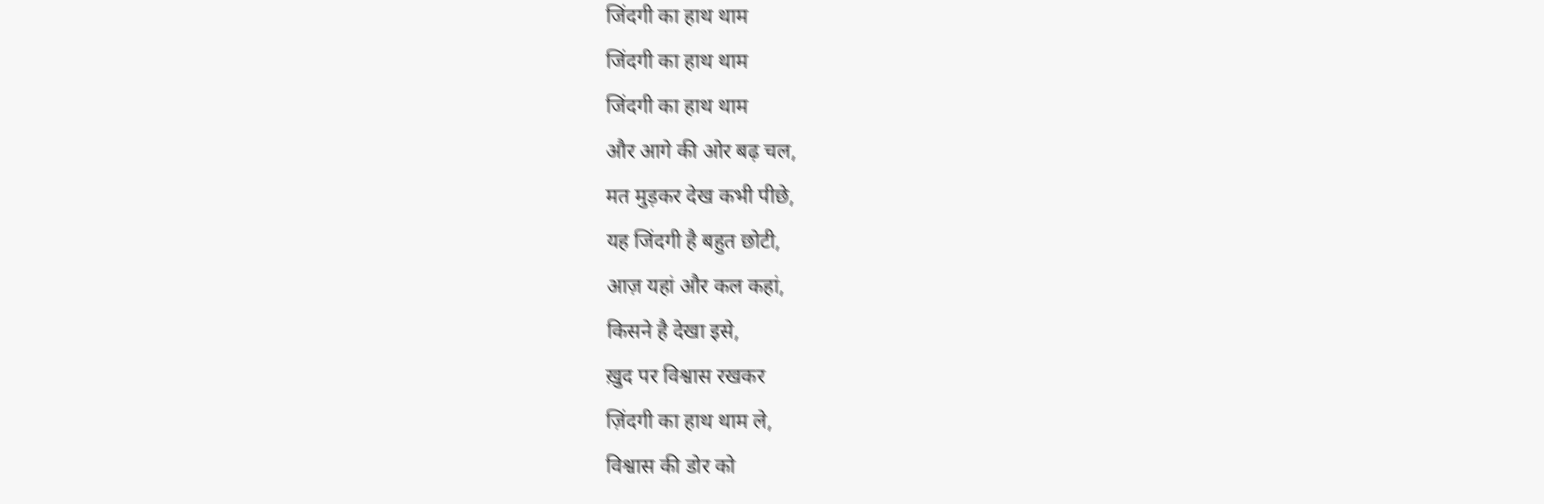जिंदगी का हाथ थाम
जिंदगी का हाथ थाम
जिंदगी का हाथ थाम
और आगे की ओर बढ़ चल,
मत मुड़कर देख कभी पीछे,
यह जिंदगी है बहुत छोटी,
आज़ यहां और कल कहां,
किसने है देखा इसे,
ख़ुद पर विश्वास रखकर
ज़िंदगी का हाथ थाम ले,
विश्वास की डोर को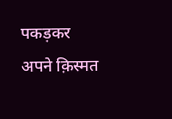पकड़कर
अपने क़िस्मत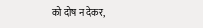को दोष न देकर,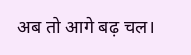अब तो आगे बढ़ चल।